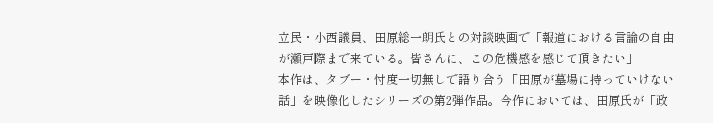立民・小西議員、田原総一朗氏との対談映画で「報道における言論の自由が瀬戸際まで来ている。皆さんに、この危機感を感じて頂きたい」
本作は、タブー・忖度一切無しで語り合う「田原が墓場に持っていけない話」を映像化したシリーズの第2弾作品。今作においては、田原氏が「政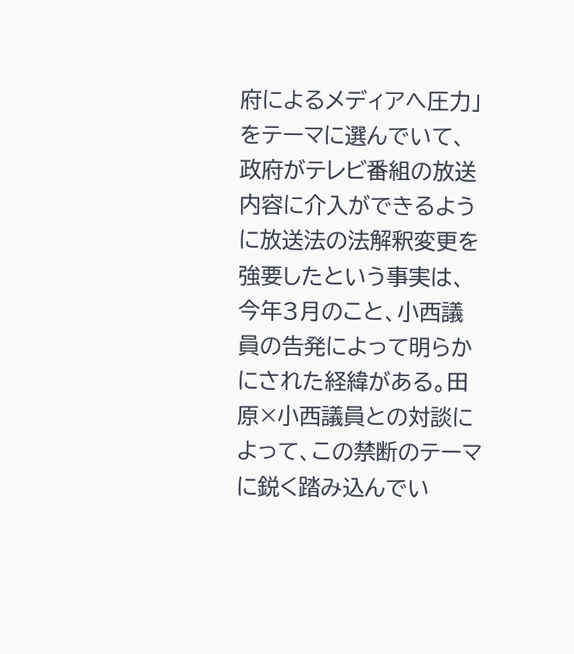府によるメディアへ圧力」をテーマに選んでいて、政府がテレビ番組の放送内容に介入ができるように放送法の法解釈変更を強要したという事実は、今年3月のこと、小西議員の告発によって明らかにされた経緯がある。田原×小西議員との対談によって、この禁断のテーマに鋭く踏み込んでい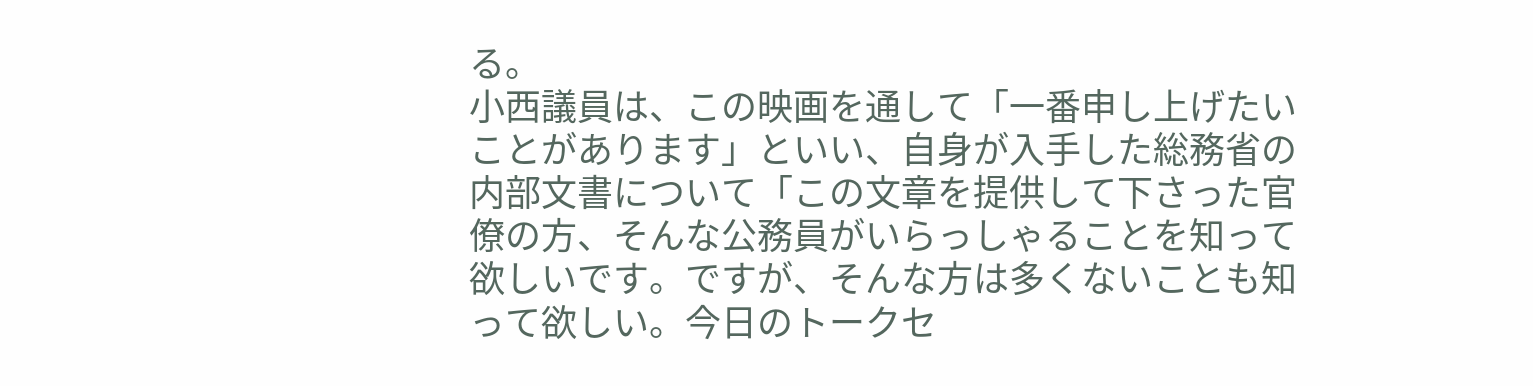る。
小西議員は、この映画を通して「一番申し上げたいことがあります」といい、自身が入手した総務省の内部文書について「この文章を提供して下さった官僚の方、そんな公務員がいらっしゃることを知って欲しいです。ですが、そんな方は多くないことも知って欲しい。今日のトークセ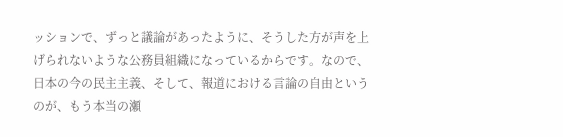ッションで、ずっと議論があったように、そうした方が声を上げられないような公務員組織になっているからです。なので、日本の今の民主主義、そして、報道における言論の自由というのが、もう本当の瀬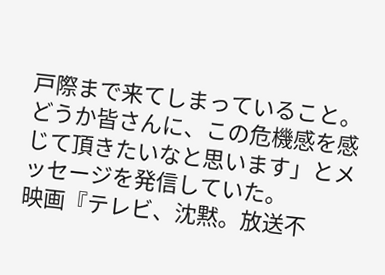戸際まで来てしまっていること。どうか皆さんに、この危機感を感じて頂きたいなと思います」とメッセージを発信していた。
映画『テレビ、沈黙。放送不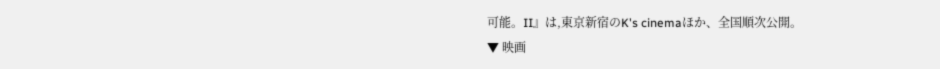可能。II』は,東京新宿のK's cinemaほか、全国順次公開。
▼ 映画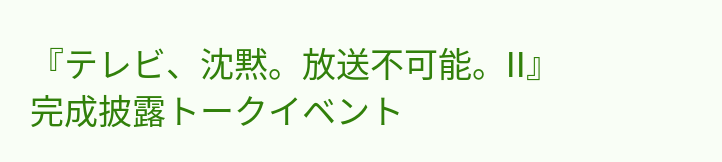『テレビ、沈黙。放送不可能。II』完成披露トークイベント